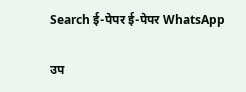Search ई-पेपर ई-पेपर WhatsApp

उप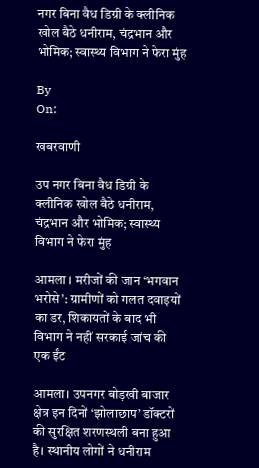नगर बिना वैध डिग्री के क्लीनिक खोल बैठे धनीराम, चंद्रभान और भोमिक; स्वास्थ्य विभाग ने फेरा मुंह

By
On:

खबरवाणी

उप नगर बिना वैध डिग्री के क्लीनिक खोल बैठे धनीराम, चंद्रभान और भोमिक; स्वास्थ्य विभाग ने फेरा मुंह

आमला । मरीजों की जान ‘भगवान भरोसे’: ग्रामीणों को गलत दवाइयों का डर, शिकायतों के बाद भी विभाग ने नहीं सरकाई जांच की एक ईंट

आमला। उपनगर बोड़खी बाजार क्षेत्र इन दिनों ‘झोलाछाप’ डॉक्टरों की सुरक्षित शरणस्थली बना हुआ है। स्थानीय लोगों ने धनीराम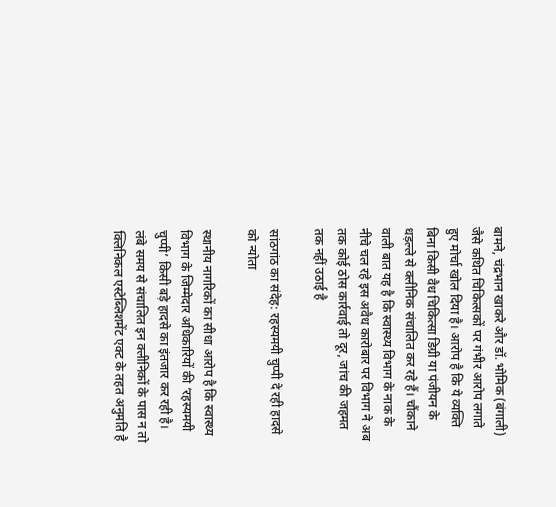बामने, चंद्रभान खाकरे और डॉ. भोमिक (बंगाली) जैसे कथित चिकित्सकों पर गंभीर आरोप लगाते हुए मोर्चा खोल दिया है। आरोप है कि ये व्यक्ति बिना किसी वैध चिकित्सा डिग्री या पंजीयन के धड़ल्ले से क्लीनिक संचालित कर रहे हैं। चौंकाने वाली बात यह है कि स्वास्थ्य विभाग के नाक के नीचे चल रहे इस अवैध कारोबार पर विभाग ने अब तक कोई ठोस कार्रवाई तो दूर, जांच की जहमत तक नहीं उठाई है

सांठगांठ का संदेह: रहस्यमयी चुप्पी दे रही हादसे को न्योता

स्थानीय नागरिकों का सीधा आरोप है कि स्वास्थ्य विभाग के जिम्मेदार अधिकारियों की ‘रहस्यमयी चुप्पी’ किसी बड़े हादसे का इंतजार कर रही है। लंबे समय से संचालित इन क्लीनिकों के पास न तो क्लिनिकल एस्टेब्लिशमेंट एक्ट के तहत अनुमति है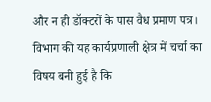और न ही डॉक्टरों के पास वैध प्रमाण पत्र। विभाग की यह कार्यप्रणाली क्षेत्र में चर्चा का विषय बनी हुई है कि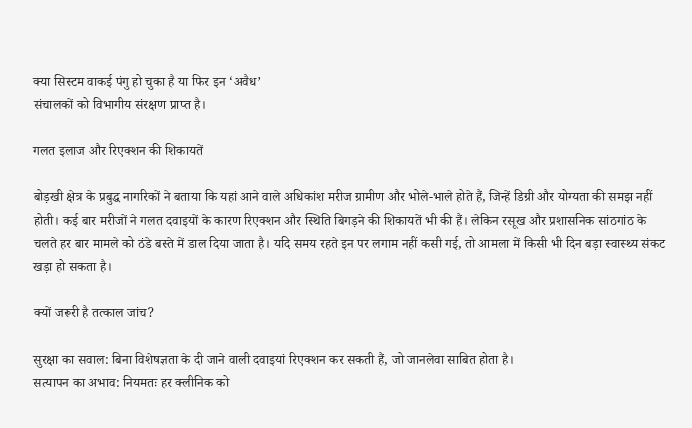क्या सिस्टम वाकई पंगु हो चुका है या फिर इन ‘अवैध’
संचालकों को विभागीय संरक्षण प्राप्त है।

गलत इलाज और रिएक्शन की शिकायतें

बोड़खी क्षेत्र के प्रबुद्ध नागरिकों ने बताया कि यहां आने वाले अधिकांश मरीज ग्रामीण और भोले-भाले होते हैं, जिन्हें डिग्री और योग्यता की समझ नहीं होती। कई बार मरीजों ने गलत दवाइयों के कारण रिएक्शन और स्थिति बिगड़ने की शिकायतें भी की हैं। लेकिन रसूख और प्रशासनिक सांठगांठ के चलते हर बार मामले को ठंडे बस्ते में डाल दिया जाता है। यदि समय रहते इन पर लगाम नहीं कसी गई, तो आमला में किसी भी दिन बड़ा स्वास्थ्य संकट खड़ा हो सकता है।

क्यों जरूरी है तत्काल जांच?

सुरक्षा का सवाल: बिना विशेषज्ञता के दी जाने वाली दवाइयां रिएक्शन कर सकती हैं, जो जानलेवा साबित होता है।
सत्यापन का अभाव: नियमतः हर क्लीनिक को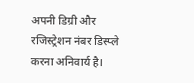अपनी डिग्री और रजिस्ट्रेशन नंबर डिस्प्ले करना अनिवार्य है।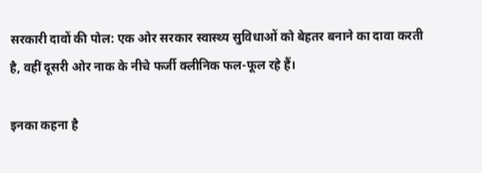सरकारी दावों की पोल: एक ओर सरकार स्वास्थ्य सुविधाओं को बेहतर बनाने का दावा करती है, वहीं दूसरी ओर नाक के नीचे फर्जी क्लीनिक फल-फूल रहे हैं।

इनका कहना है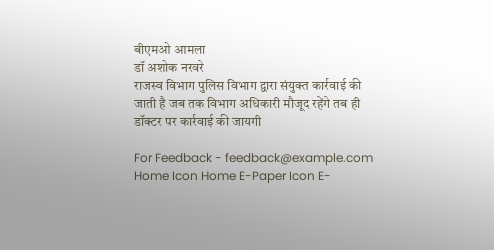बीएमओ आमला
डॉ अशोक नरवरे
राजस्व विभाग पुलिस विभाग द्वारा संयुक्त कार्रवाई की जाती है जब तक विभाग अधिकारी मौजूद रहेंगे तब ही डॉक्टर पर कार्रवाई की जायगी

For Feedback - feedback@example.com
Home Icon Home E-Paper Icon E-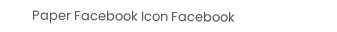Paper Facebook Icon Facebook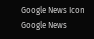Google News Icon Google News